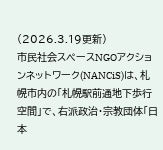(2026.3.19更新)
市民社会スペースNGOアクションネットワーク(NANCiS)は、札幌市内の「札幌駅前通地下歩行空間」で、右派政治・宗教団体「日本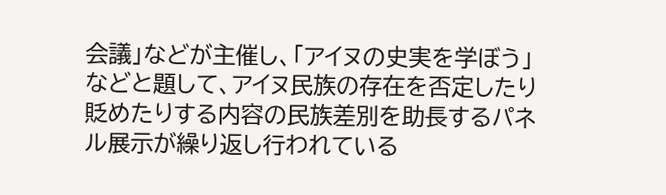会議」などが主催し、「アイヌの史実を学ぼう」などと題して、アイヌ民族の存在を否定したり貶めたりする内容の民族差別を助長するパネル展示が繰り返し行われている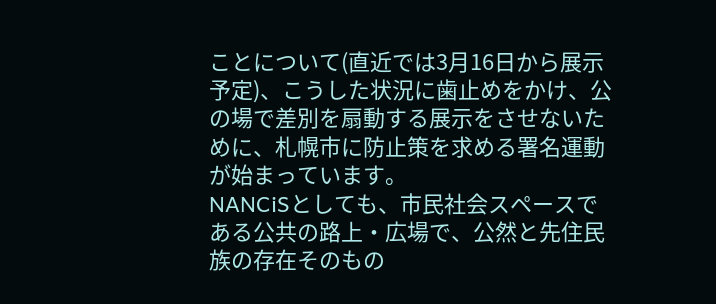ことについて(直近では3月16日から展示予定)、こうした状況に歯止めをかけ、公の場で差別を扇動する展示をさせないために、札幌市に防止策を求める署名運動が始まっています。
NANCiSとしても、市民社会スペースである公共の路上・広場で、公然と先住民族の存在そのもの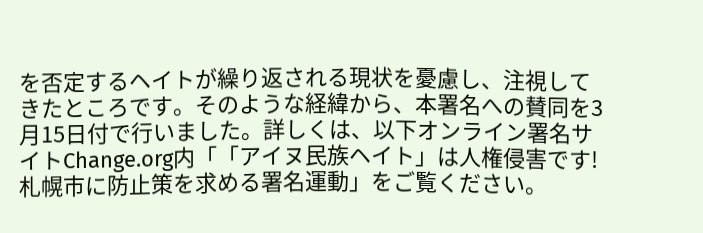を否定するヘイトが繰り返される現状を憂慮し、注視してきたところです。そのような経緯から、本署名への賛同を3月15日付で行いました。詳しくは、以下オンライン署名サイトChange.org内「「アイヌ民族ヘイト」は人権侵害です!札幌市に防止策を求める署名運動」をご覧ください。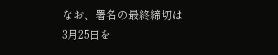なお、署名の最終締切は3月25日を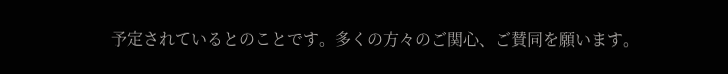予定されているとのことです。多くの方々のご関心、ご賛同を願います。